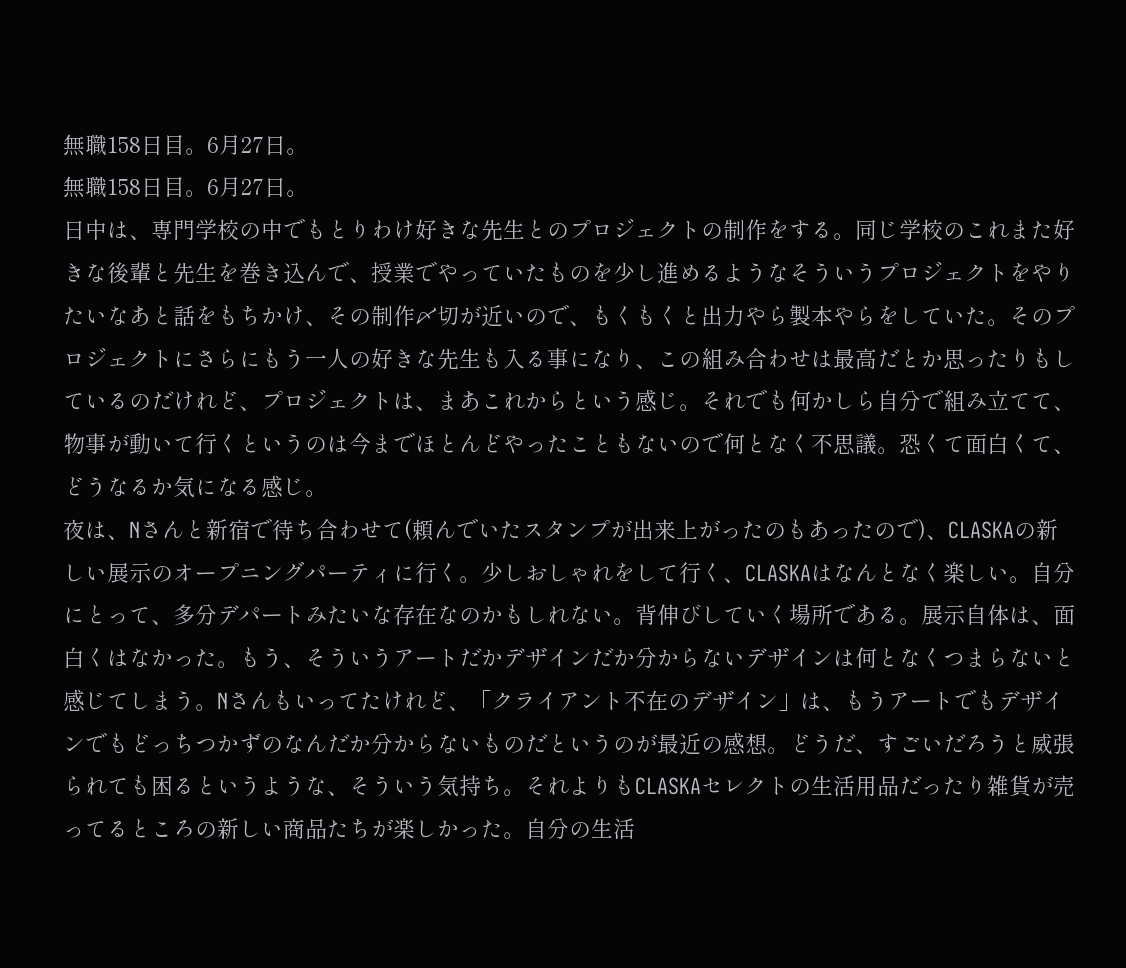無職158日目。6月27日。
無職158日目。6月27日。
日中は、専門学校の中でもとりわけ好きな先生とのプロジェクトの制作をする。同じ学校のこれまた好きな後輩と先生を巻き込んで、授業でやっていたものを少し進めるようなそういうプロジェクトをやりたいなあと話をもちかけ、その制作〆切が近いので、もくもくと出力やら製本やらをしていた。そのプロジェクトにさらにもう一人の好きな先生も入る事になり、この組み合わせは最高だとか思ったりもしているのだけれど、プロジェクトは、まあこれからという感じ。それでも何かしら自分で組み立てて、物事が動いて行くというのは今までほとんどやったこともないので何となく不思議。恐くて面白くて、どうなるか気になる感じ。
夜は、Nさんと新宿で待ち合わせて(頼んでいたスタンプが出来上がったのもあったので)、CLASKAの新しい展示のオープニングパーティに行く。少しおしゃれをして行く、CLASKAはなんとなく楽しい。自分にとって、多分デパートみたいな存在なのかもしれない。背伸びしていく場所である。展示自体は、面白くはなかった。もう、そういうアートだかデザインだか分からないデザインは何となくつまらないと感じてしまう。Nさんもいってたけれど、「クライアント不在のデザイン」は、もうアートでもデザインでもどっちつかずのなんだか分からないものだというのが最近の感想。どうだ、すごいだろうと威張られても困るというような、そういう気持ち。それよりもCLASKAセレクトの生活用品だったり雑貨が売ってるところの新しい商品たちが楽しかった。自分の生活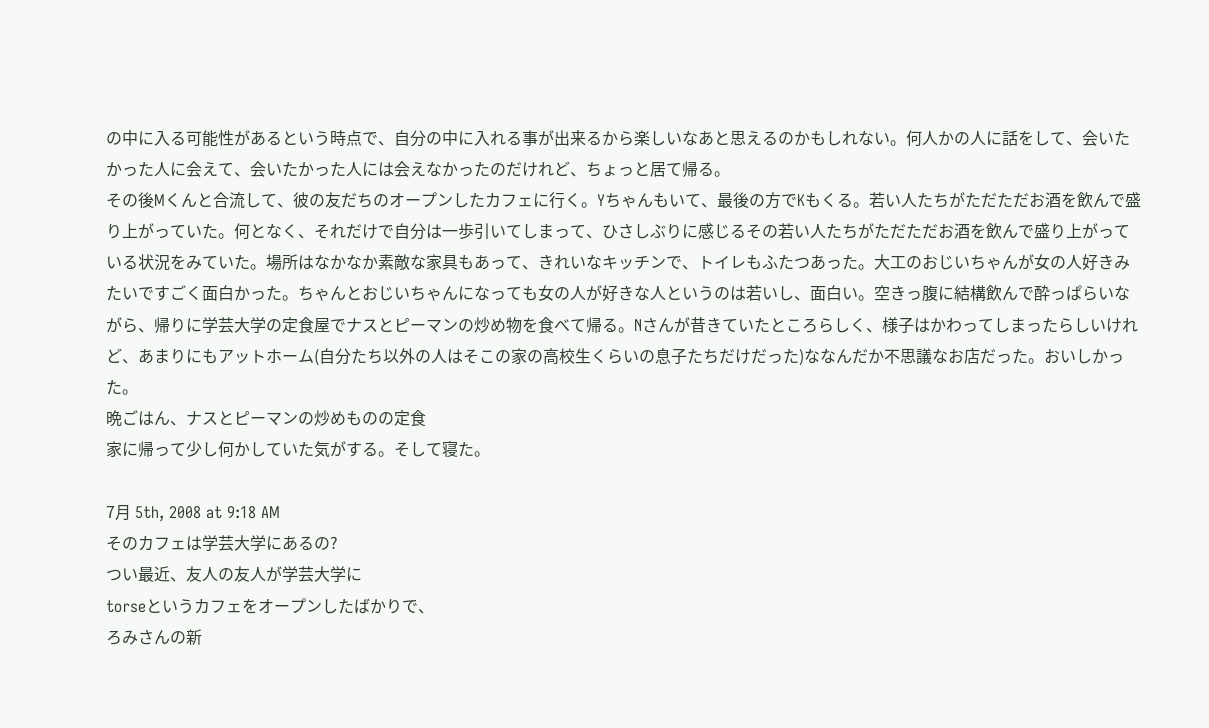の中に入る可能性があるという時点で、自分の中に入れる事が出来るから楽しいなあと思えるのかもしれない。何人かの人に話をして、会いたかった人に会えて、会いたかった人には会えなかったのだけれど、ちょっと居て帰る。
その後Mくんと合流して、彼の友だちのオープンしたカフェに行く。Yちゃんもいて、最後の方でKもくる。若い人たちがただただお酒を飲んで盛り上がっていた。何となく、それだけで自分は一歩引いてしまって、ひさしぶりに感じるその若い人たちがただただお酒を飲んで盛り上がっている状況をみていた。場所はなかなか素敵な家具もあって、きれいなキッチンで、トイレもふたつあった。大工のおじいちゃんが女の人好きみたいですごく面白かった。ちゃんとおじいちゃんになっても女の人が好きな人というのは若いし、面白い。空きっ腹に結構飲んで酔っぱらいながら、帰りに学芸大学の定食屋でナスとピーマンの炒め物を食べて帰る。Nさんが昔きていたところらしく、様子はかわってしまったらしいけれど、あまりにもアットホーム(自分たち以外の人はそこの家の高校生くらいの息子たちだけだった)ななんだか不思議なお店だった。おいしかった。
晩ごはん、ナスとピーマンの炒めものの定食
家に帰って少し何かしていた気がする。そして寝た。

7月 5th, 2008 at 9:18 AM
そのカフェは学芸大学にあるの?
つい最近、友人の友人が学芸大学に
torseというカフェをオープンしたばかりで、
ろみさんの新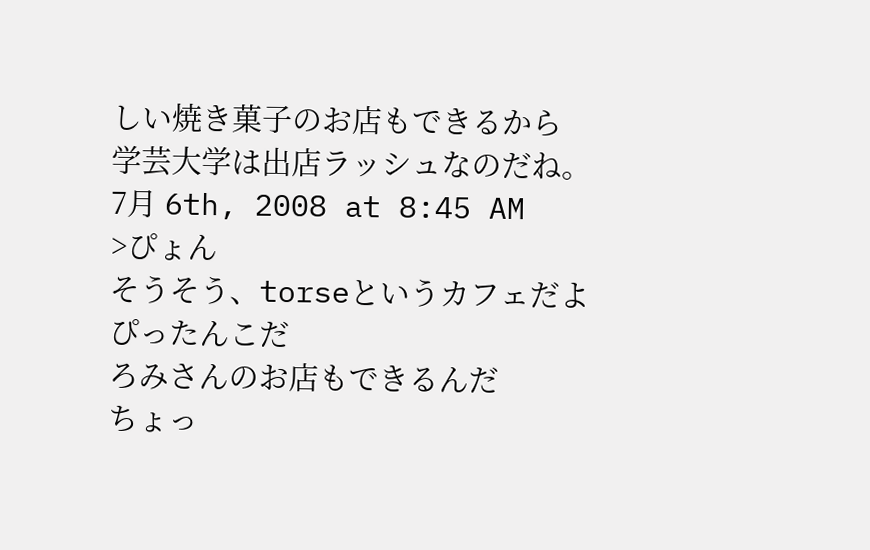しい焼き菓子のお店もできるから
学芸大学は出店ラッシュなのだね。
7月 6th, 2008 at 8:45 AM
>ぴょん
そうそう、torseというカフェだよ
ぴったんこだ
ろみさんのお店もできるんだ
ちょっ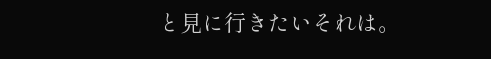と見に行きたいそれは。